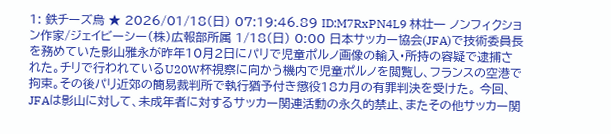1: 鉄チーズ烏 ★ 2026/01/18(日) 07:19:46.89 ID:M7RxPN4L9 林壮一 ノンフィクション作家/ジェイビーシー(株)広報部所属 1/18(日) 0:00 日本サッカー協会(JFA)で技術委員長を務めていた影山雅永が昨年10月2日にパリで児童ポルノ画像の輸入・所持の容疑で逮捕された。チリで行われているU20W杯視察に向かう機内で児童ポルノを閲覧し、フランスの空港で拘束。その後パリ近郊の簡易裁判所で執行猶予付き懲役18カ月の有罪判決を受けた。 今回、JFAは影山に対して、未成年者に対するサッカー関連活動の永久的禁止、またその他サッカー関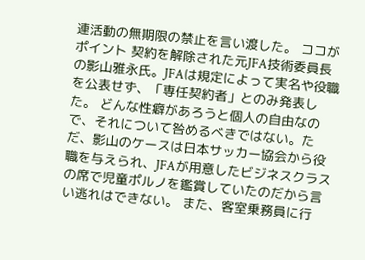連活動の無期限の禁止を言い渡した。 ココがポイント 契約を解除された元JFA技術委員長の影山雅永氏。JFAは規定によって実名や役職を公表せず、「専任契約者」とのみ発表した。 どんな性癖があろうと個人の自由なので、それについて咎めるべきではない。ただ、影山のケースは日本サッカー協会から役職を与えられ、JFAが用意したビジネスクラスの席で児童ポルノを鑑賞していたのだから言い逃れはできない。 また、客室乗務員に行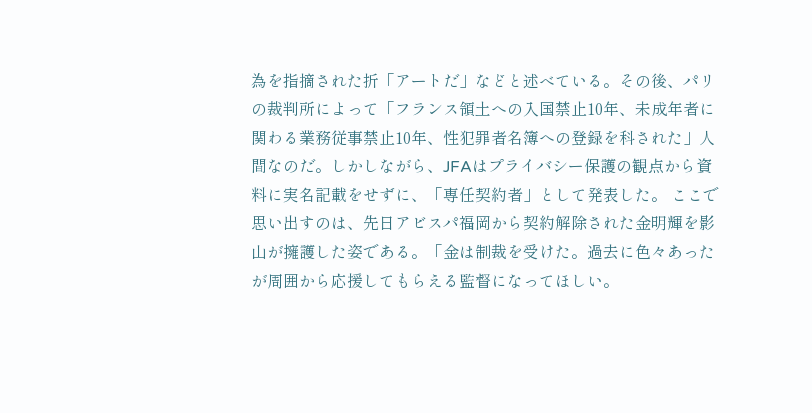為を指摘された折「アートだ」などと述べている。その後、パリの裁判所によって「フランス領土への入国禁止10年、未成年者に関わる業務従事禁止10年、性犯罪者名簿への登録を科された」人間なのだ。しかしながら、JFAはプライバシー保護の観点から資料に実名記載をせずに、「専任契約者」として発表した。 ここで思い出すのは、先日アビスパ福岡から契約解除された金明輝を影山が擁護した姿である。「金は制裁を受けた。過去に色々あったが周囲から応援してもらえる監督になってほしい。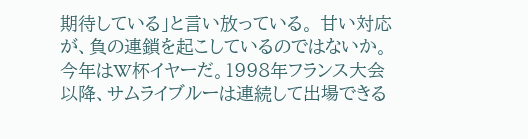期待している」と言い放っている。 甘い対応が、負の連鎖を起こしているのではないか。今年はW杯イヤーだ。1998年フランス大会以降、サムライブルーは連続して出場できる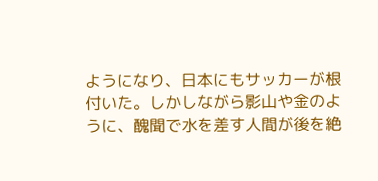ようになり、日本にもサッカーが根付いた。しかしながら影山や金のように、醜聞で水を差す人間が後を絶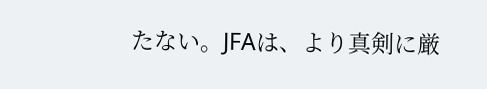たない。JFAは、より真剣に厳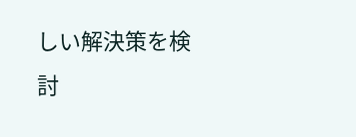しい解決策を検討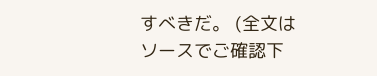すべきだ。 (全文はソースでご確認下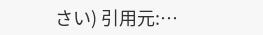さい) 引用元:…